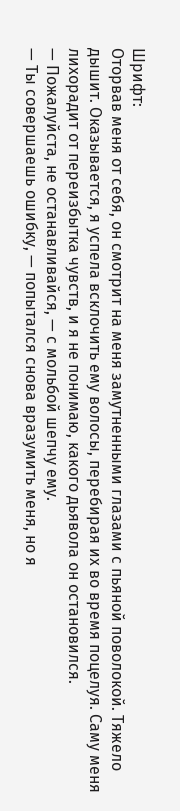Шрифт:
Оторвав меня от себя, он смотрит на меня замутненными глазами с пьяной поволокой. Тяжело дышит. Оказывается, я успела всклочить ему волосы, перебирая их во время поцелуя. Саму меня лихорадит от переизбытка чувств, и я не понимаю, какого дьявола он остановился.
— Пожалуйста, не останавливайся, — с мольбой шепчу ему.
— Ты совершаешь ошибку, — попытался снова вразумить меня, но я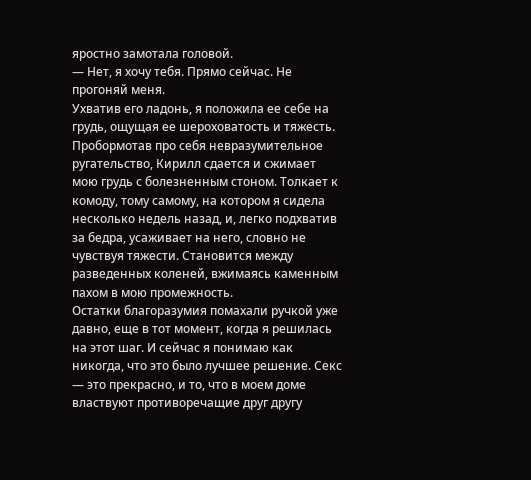яростно замотала головой.
— Нет, я хочу тебя. Прямо сейчас. Не прогоняй меня.
Ухватив его ладонь, я положила ее себе на грудь, ощущая ее шероховатость и тяжесть.
Пробормотав про себя невразумительное ругательство, Кирилл сдается и сжимает мою грудь с болезненным стоном. Толкает к комоду, тому самому, на котором я сидела несколько недель назад, и, легко подхватив за бедра, усаживает на него, словно не чувствуя тяжести. Становится между разведенных коленей, вжимаясь каменным пахом в мою промежность.
Остатки благоразумия помахали ручкой уже давно, еще в тот момент, когда я решилась на этот шаг. И сейчас я понимаю как никогда, что это было лучшее решение. Секс — это прекрасно, и то, что в моем доме властвуют противоречащие друг другу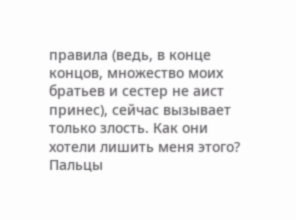правила (ведь, в конце концов, множество моих братьев и сестер не аист принес), сейчас вызывает только злость. Как они хотели лишить меня этого?
Пальцы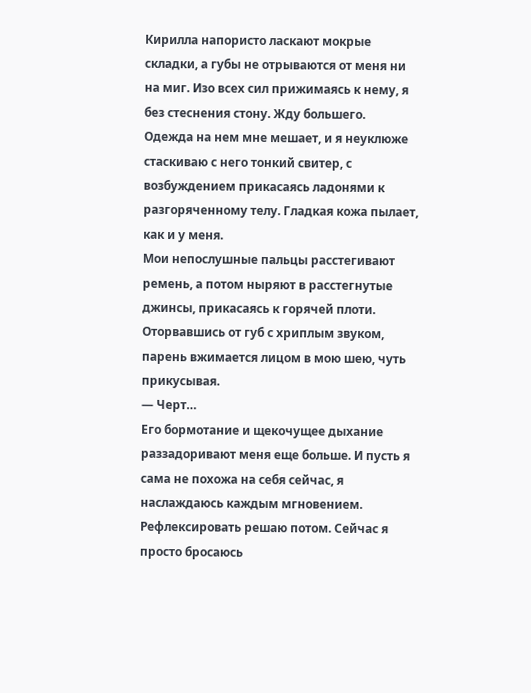Кирилла напористо ласкают мокрые складки, а губы не отрываются от меня ни на миг. Изо всех сил прижимаясь к нему, я без стеснения стону. Жду большего.
Одежда на нем мне мешает, и я неуклюже стаскиваю с него тонкий свитер, с возбуждением прикасаясь ладонями к разгоряченному телу. Гладкая кожа пылает, как и у меня.
Мои непослушные пальцы расстегивают ремень, а потом ныряют в расстегнутые джинсы, прикасаясь к горячей плоти.
Оторвавшись от губ с хриплым звуком, парень вжимается лицом в мою шею, чуть прикусывая.
— Черт…
Его бормотание и щекочущее дыхание раззадоривают меня еще больше. И пусть я сама не похожа на себя сейчас, я наслаждаюсь каждым мгновением. Рефлексировать решаю потом. Сейчас я просто бросаюсь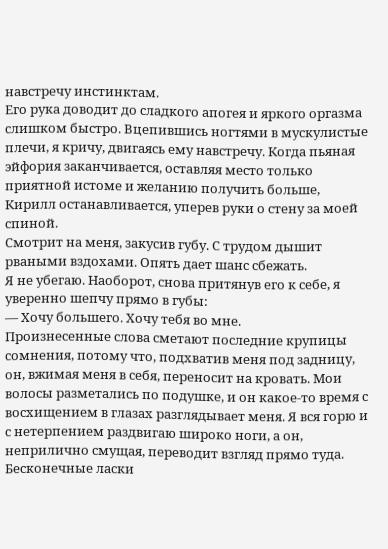навстречу инстинктам.
Его рука доводит до сладкого апогея и яркого оргазма слишком быстро. Вцепившись ногтями в мускулистые плечи, я кричу, двигаясь ему навстречу. Когда пьяная эйфория заканчивается, оставляя место только приятной истоме и желанию получить больше, Кирилл останавливается, уперев руки о стену за моей спиной.
Смотрит на меня, закусив губу. С трудом дышит рваными вздохами. Опять дает шанс сбежать.
Я не убегаю. Наоборот, снова притянув его к себе, я уверенно шепчу прямо в губы:
— Хочу большего. Хочу тебя во мне.
Произнесенные слова сметают последние крупицы сомнения, потому что, подхватив меня под задницу, он, вжимая меня в себя, переносит на кровать. Мои волосы разметались по подушке, и он какое-то время с восхищением в глазах разглядывает меня. Я вся горю и с нетерпением раздвигаю широко ноги, а он, неприлично смущая, переводит взгляд прямо туда. Бесконечные ласки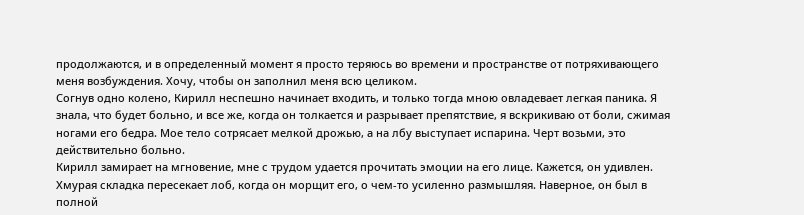продолжаются, и в определенный момент я просто теряюсь во времени и пространстве от потряхивающего меня возбуждения. Хочу, чтобы он заполнил меня всю целиком.
Согнув одно колено, Кирилл неспешно начинает входить, и только тогда мною овладевает легкая паника. Я знала, что будет больно, и все же, когда он толкается и разрывает препятствие, я вскрикиваю от боли, сжимая ногами его бедра. Мое тело сотрясает мелкой дрожью, а на лбу выступает испарина. Черт возьми, это действительно больно.
Кирилл замирает на мгновение, мне с трудом удается прочитать эмоции на его лице. Кажется, он удивлен. Хмурая складка пересекает лоб, когда он морщит его, о чем-то усиленно размышляя. Наверное, он был в полной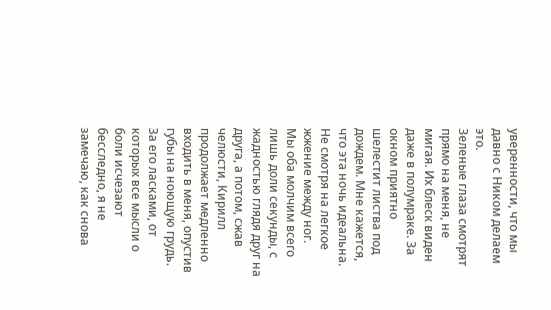уверенности, что мы давно с Ником делаем это.
Зеленые глаза смотрят прямо на меня, не мигая. Их блеск виден даже в полумраке. За окном приятно шелестит листва под дождем. Мне кажется, что эта ночь идеальна. Не смотря на легкое жжение между ног.
Мы оба молчим всего лишь доли секунды, с жадностью глядя друг на друга, а потом, сжав челюсти, Кирилл продолжает медленно входить в меня, опустив губы на ноющую грудь. За его ласками, от которых все мысли о боли исчезают бесследно, я не замечаю, как снова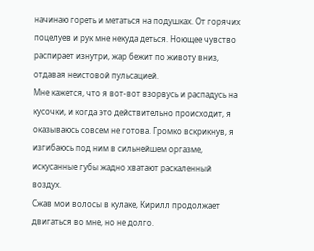начинаю гореть и метаться на подушках. От горячих поцелуев и рук мне некуда деться. Ноющее чувство распирает изнутри, жар бежит по животу вниз, отдавая неистовой пульсацией.
Мне кажется, что я вот-вот взорвусь и распадусь на кусочки, и когда это действительно происходит, я оказываюсь совсем не готова. Громко вскрикнув, я изгибаюсь под ним в сильнейшем оргазме, искусанные губы жадно хватают раскаленный воздух.
Сжав мои волосы в кулаке, Кирилл продолжает двигаться во мне, но не долго.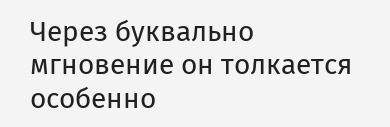Через буквально мгновение он толкается особенно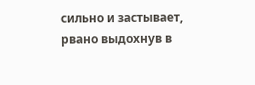сильно и застывает, рвано выдохнув в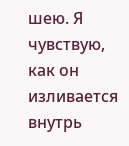шею. Я чувствую, как он изливается внутрь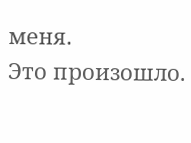меня.
Это произошло.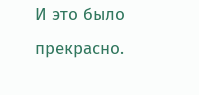И это было прекрасно.